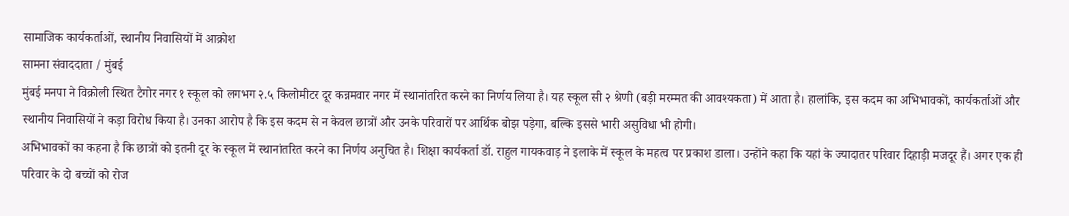सामाजिक कार्यकर्ताओं, स्थानीय निवासियों में आक्रोश
सामना संवाददाता / मुंबई
मुंबई मनपा ने विक्रोली स्थित टैगोर नगर १ स्कूल को लगभग २.५ किलोमीटर दूर कन्नमवार नगर में स्थानांतरित करने का निर्णय लिया है। यह स्कूल सी २ श्रेणी (बड़ी मरम्मत की आवश्यकता) में आता है। हालांकि, इस कदम का अभिभावकों, कार्यकर्ताओं और स्थानीय निवासियों ने कड़ा विरोध किया है। उनका आरोप है कि इस कदम से न केवल छात्रों और उनके परिवारों पर आर्थिक बोझ पड़ेगा, बल्कि इससे भारी असुविधा भी होगी।
अभिभावकों का कहना है कि छात्रों को इतनी दूर के स्कूल में स्थानांतरित करने का निर्णय अनुचित है। शिक्षा कार्यकर्ता डॉ. राहुल गायकवाड़ ने इलाके में स्कूल के महत्व पर प्रकाश डाला। उन्होंने कहा कि यहां के ज्यादातर परिवार दिहाड़ी मजदूर हैं। अगर एक ही परिवार के दो बच्चों को रोज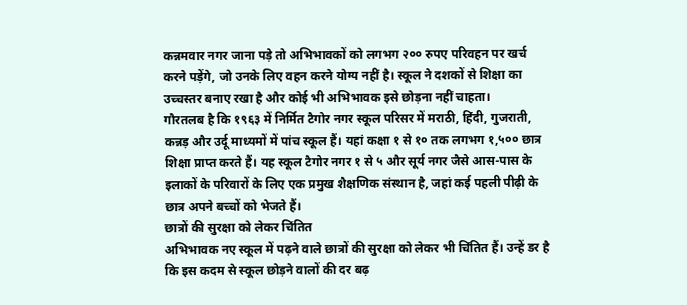कन्नमवार नगर जाना पड़े तो अभिभावकों को लगभग २०० रुपए परिवहन पर खर्च करने पड़ेंगे, जो उनके लिए वहन करने योग्य नहीं है। स्कूल ने दशकों से शिक्षा का उच्चस्तर बनाए रखा है और कोई भी अभिभावक इसे छोड़ना नहीं चाहता।
गौरतलब है कि १९६३ में निर्मित टैगोर नगर स्कूल परिसर में मराठी, हिंदी, गुजराती, कन्नड़ और उर्दू माध्यमों में पांच स्कूल हैं। यहां कक्षा १ से १० तक लगभग १,५०० छात्र शिक्षा प्राप्त करते हैं। यह स्कूल टैगोर नगर १ से ५ और सूर्य नगर जैसे आस-पास के इलाकों के परिवारों के लिए एक प्रमुख शैक्षणिक संस्थान है, जहां कई पहली पीढ़ी के छात्र अपने बच्चों को भेजते हैं।
छात्रों की सुरक्षा को लेकर चिंतित
अभिभावक नए स्कूल में पढ़ने वाले छात्रों की सुरक्षा को लेकर भी चिंतित हैं। उन्हें डर है कि इस कदम से स्कूल छोड़ने वालों की दर बढ़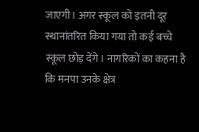जाएगी। अगर स्कूल को इतनी दूर स्थानांतरित किया गया तो कई बच्चे स्कूल छोड़ देंगे। नागरिकों का कहना है कि मनपा उनके क्षेत्र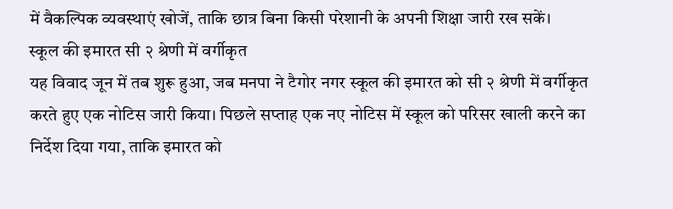में वैकल्पिक व्यवस्थाएं खोजें, ताकि छात्र बिना किसी परेशानी के अपनी शिक्षा जारी रख सकें।
स्कूल की इमारत सी २ श्रेणी में वर्गीकृत
यह विवाद जून में तब शुरू हुआ, जब मनपा ने टैगोर नगर स्कूल की इमारत को सी २ श्रेणी में वर्गीकृत करते हुए एक नोटिस जारी किया। पिछले सप्ताह एक नए नोटिस में स्कूल को परिसर खाली करने का निर्देश दिया गया, ताकि इमारत को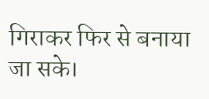गिराकर फिर से बनाया जा सके।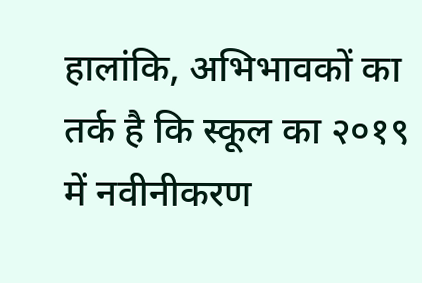हालांकि, अभिभावकों का तर्क है कि स्कूल का २०१९ में नवीनीकरण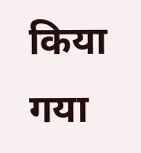किया गया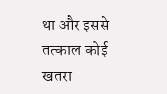था और इससे तत्काल कोई खतरा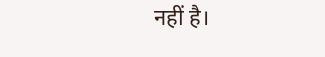नहीं है।